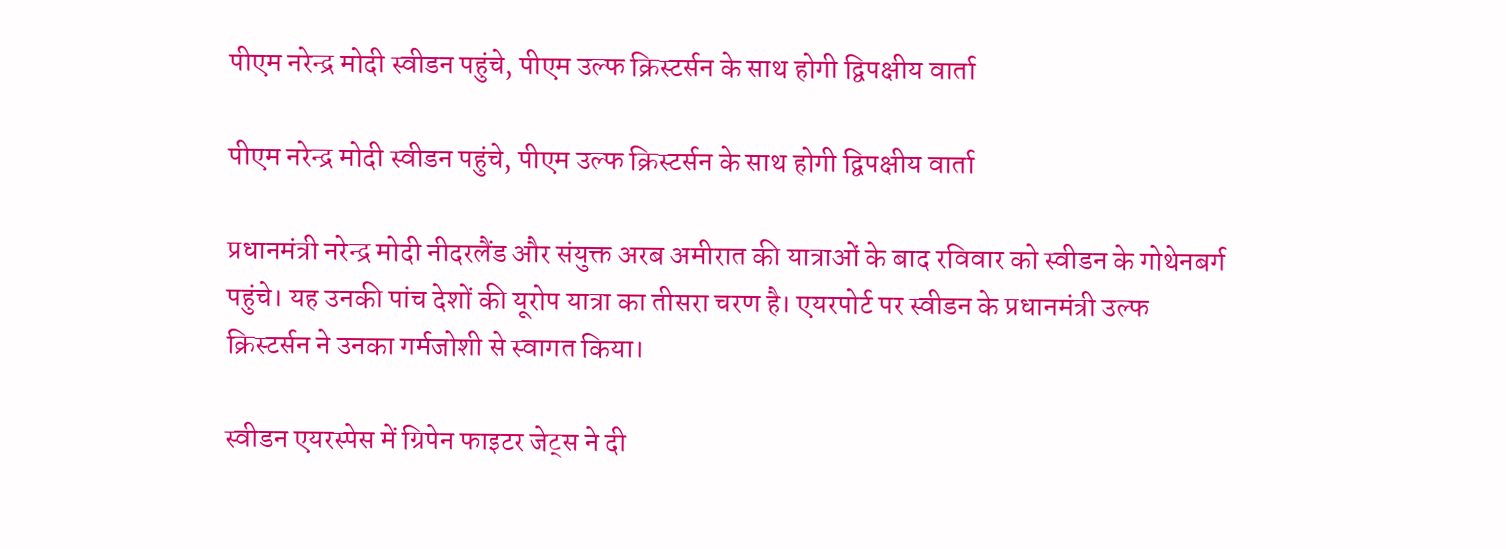पीएम नरेन्द्र मोदी स्वीडन पहुंचे, पीएम उल्फ क्रिस्टर्सन के साथ होगी द्विपक्षीय वार्ता

पीएम नरेन्द्र मोदी स्वीडन पहुंचे, पीएम उल्फ क्रिस्टर्सन के साथ होगी द्विपक्षीय वार्ता

प्रधानमंत्री नरेन्द्र मोदी नीदरलैंड और संयुक्त अरब अमीरात की यात्राओं के बाद रविवार को स्वीडन के गोथेनबर्ग पहुंचे। यह उनकी पांच देशों की यूरोप यात्रा का तीसरा चरण है। एयरपोर्ट पर स्वीडन के प्रधानमंत्री उल्फ क्रिस्टर्सन ने उनका गर्मजोशी से स्वागत किया।

स्वीडन एयरस्पेस में ग्रिपेन फाइटर जेट्स ने दी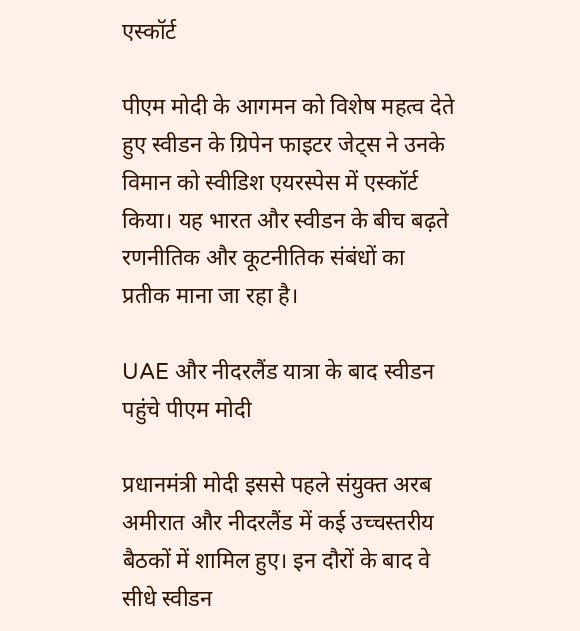एस्कॉर्ट

पीएम मोदी के आगमन को विशेष महत्व देते हुए स्वीडन के ग्रिपेन फाइटर जेट्स ने उनके विमान को स्वीडिश एयरस्पेस में एस्कॉर्ट किया। यह भारत और स्वीडन के बीच बढ़ते रणनीतिक और कूटनीतिक संबंधों का प्रतीक माना जा रहा है।

UAE और नीदरलैंड यात्रा के बाद स्वीडन पहुंचे पीएम मोदी

प्रधानमंत्री मोदी इससे पहले संयुक्त अरब अमीरात और नीदरलैंड में कई उच्चस्तरीय बैठकों में शामिल हुए। इन दौरों के बाद वे सीधे स्वीडन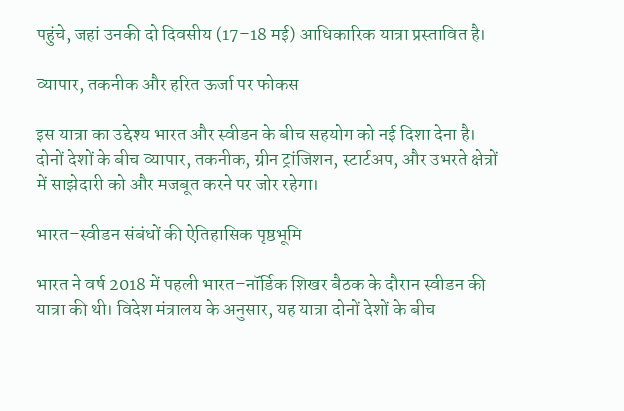पहुंचे, जहां उनकी दो दिवसीय (17–18 मई) आधिकारिक यात्रा प्रस्तावित है।

व्यापार, तकनीक और हरित ऊर्जा पर फोकस

इस यात्रा का उद्देश्य भारत और स्वीडन के बीच सहयोग को नई दिशा देना है। दोनों देशों के बीच व्यापार, तकनीक, ग्रीन ट्रांजिशन, स्टार्टअप, और उभरते क्षेत्रों में साझेदारी को और मजबूत करने पर जोर रहेगा।

भारत–स्वीडन संबंधों की ऐतिहासिक पृष्ठभूमि

भारत ने वर्ष 2018 में पहली भारत–नॉर्डिक शिखर बैठक के दौरान स्वीडन की यात्रा की थी। विदेश मंत्रालय के अनुसार, यह यात्रा दोनों देशों के बीच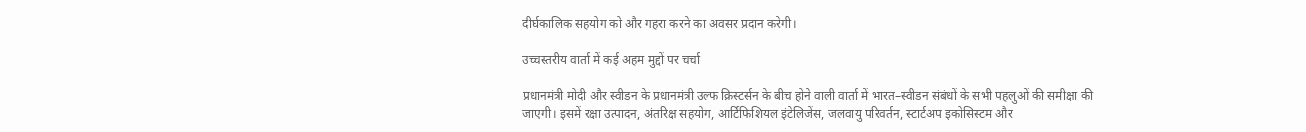दीर्घकालिक सहयोग को और गहरा करने का अवसर प्रदान करेगी।

उच्चस्तरीय वार्ता में कई अहम मुद्दों पर चर्चा

प्रधानमंत्री मोदी और स्वीडन के प्रधानमंत्री उल्फ क्रिस्टर्सन के बीच होने वाली वार्ता में भारत–स्वीडन संबंधों के सभी पहलुओं की समीक्षा की जाएगी। इसमें रक्षा उत्पादन, अंतरिक्ष सहयोग, आर्टिफिशियल इंटेलिजेंस, जलवायु परिवर्तन, स्टार्टअप इकोसिस्टम और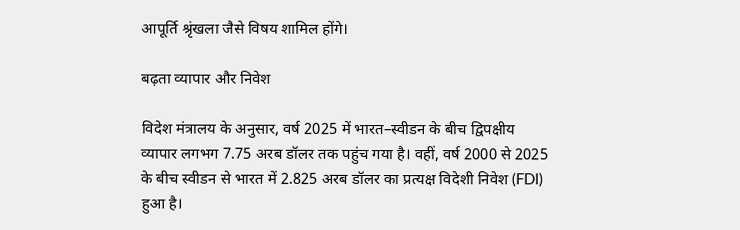आपूर्ति श्रृंखला जैसे विषय शामिल होंगे।

बढ़ता व्यापार और निवेश

विदेश मंत्रालय के अनुसार, वर्ष 2025 में भारत–स्वीडन के बीच द्विपक्षीय व्यापार लगभग 7.75 अरब डॉलर तक पहुंच गया है। वहीं, वर्ष 2000 से 2025 के बीच स्वीडन से भारत में 2.825 अरब डॉलर का प्रत्यक्ष विदेशी निवेश (FDI) हुआ है।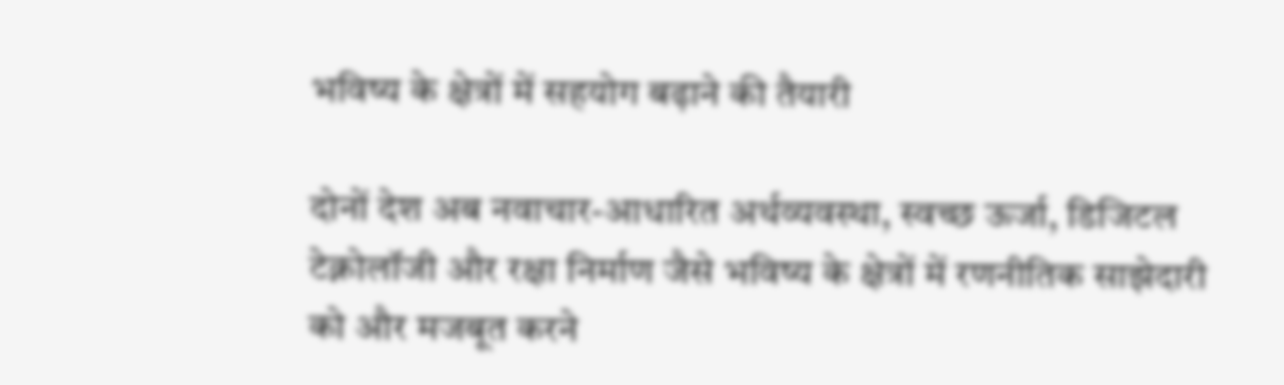भविष्य के क्षेत्रों में सहयोग बढ़ाने की तैयारी

दोनों देश अब नवाचार-आधारित अर्थव्यवस्था, स्वच्छ ऊर्जा, डिजिटल टेक्नोलॉजी और रक्षा निर्माण जैसे भविष्य के क्षेत्रों में रणनीतिक साझेदारी को और मजबूत करने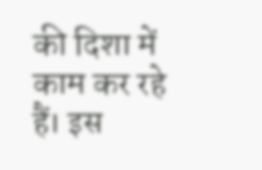की दिशा में काम कर रहे हैं। इस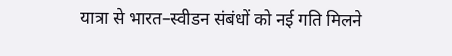यात्रा से भारत–स्वीडन संबंधों को नई गति मिलने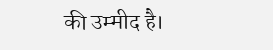की उम्मीद है।